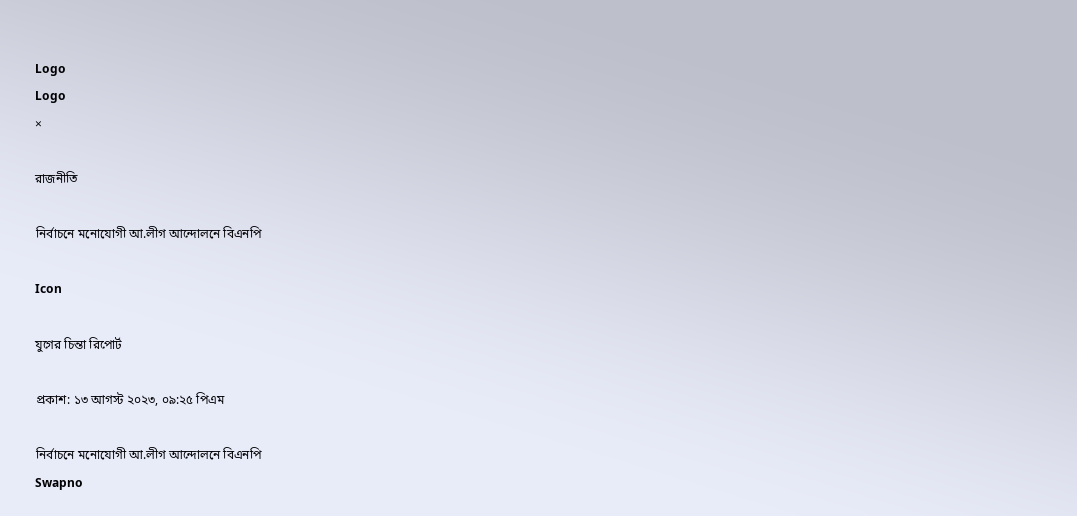Logo
Logo
×

রাজনীতি

নির্বাচনে মনোযোগী আ.লীগ আন্দোলনে বিএনপি

Icon

যুগের চিন্তা রিপোর্ট

প্রকাশ: ১৩ আগস্ট ২০২৩, ০৯:২৫ পিএম

নির্বাচনে মনোযোগী আ.লীগ আন্দোলনে বিএনপি
Swapno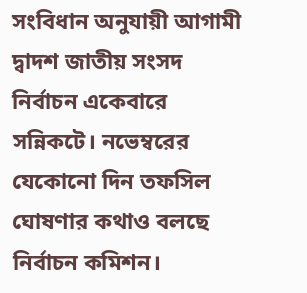সংবিধান অনুযায়ী আগামী দ্বাদশ জাতীয় সংসদ নির্বাচন একেবারে সন্নিকটে। নভেম্বরের যেকোনো দিন তফসিল ঘোষণার কথাও বলছে নির্বাচন কমিশন।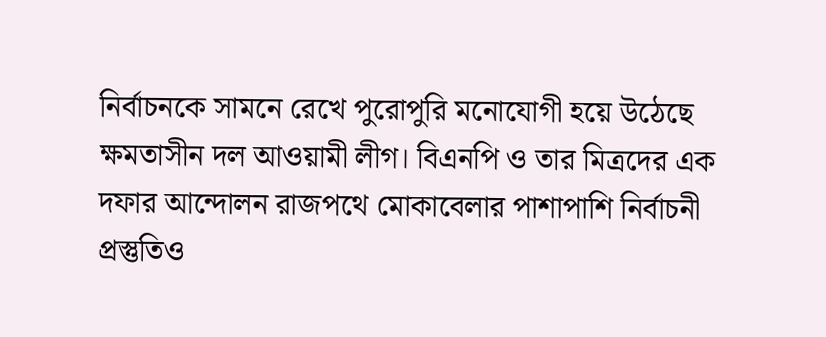নির্বাচনকে সামনে রেখে পুরোপুরি মনোযোগী হয়ে উঠেছে ক্ষমতাসীন দল আওয়ামী লীগ। বিএনপি ও তার মিত্রদের এক দফার আন্দোলন রাজপথে মোকাবেলার পাশাপাশি নির্বাচনী প্রস্তুতিও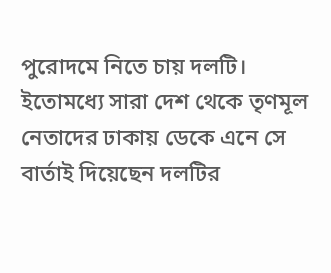পুরোদমে নিতে চায় দলটি। ইতোমধ্যে সারা দেশ থেকে তৃণমূল নেতাদের ঢাকায় ডেকে এনে সে বার্তাই দিয়েছেন দলটির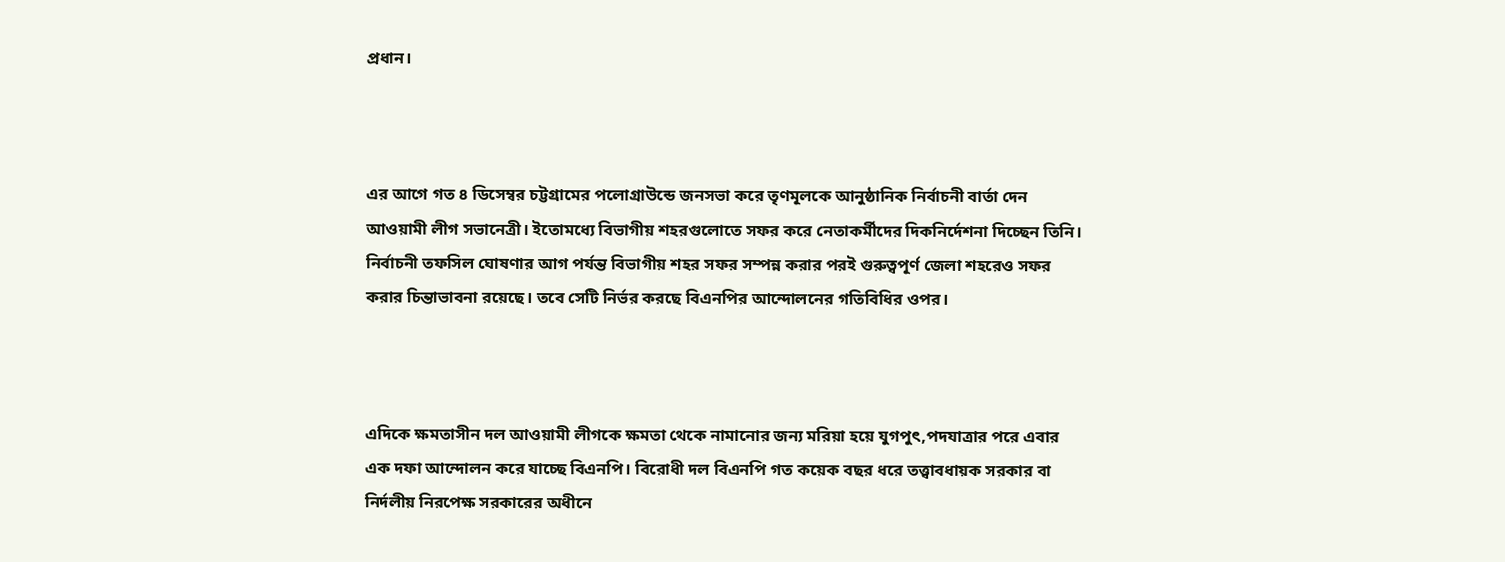প্রধান।



এর আগে গত ৪ ডিসেম্বর চট্টগ্রামের পলোগ্রাউন্ডে জনসভা করে তৃণমূলকে আনুষ্ঠানিক নির্বাচনী বার্তা দেন আওয়ামী লীগ সভানেত্রী। ইতোমধ্যে বিভাগীয় শহরগুলোতে সফর করে নেতাকর্মীদের দিকনির্দেশনা দিচ্ছেন তিনি। নির্বাচনী তফসিল ঘোষণার আগ পর্যন্ত বিভাগীয় শহর সফর সম্পন্ন করার পরই গুরুত্বপূর্ণ জেলা শহরেও সফর করার চিন্তাভাবনা রয়েছে। তবে সেটি নির্ভর করছে বিএনপির আন্দোলনের গতিবিধির ওপর।



এদিকে ক্ষমতাসীন দল আওয়ামী লীগকে ক্ষমতা থেকে নামানোর জন্য মরিয়া হয়ে যুগপুৎ,পদযাত্রার পরে এবার এক দফা আন্দোলন করে যাচ্ছে বিএনপি। বিরোধী দল বিএনপি গত কয়েক বছর ধরে তত্ত্বাবধায়ক সরকার বা নির্দলীয় নিরপেক্ষ সরকারের অধীনে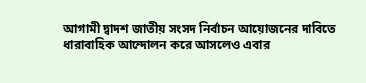আগামী দ্বাদশ জাতীয় সংসদ নির্বাচন আয়োজনের দাবিতে ধারাবাহিক আন্দোলন করে আসলেও এবার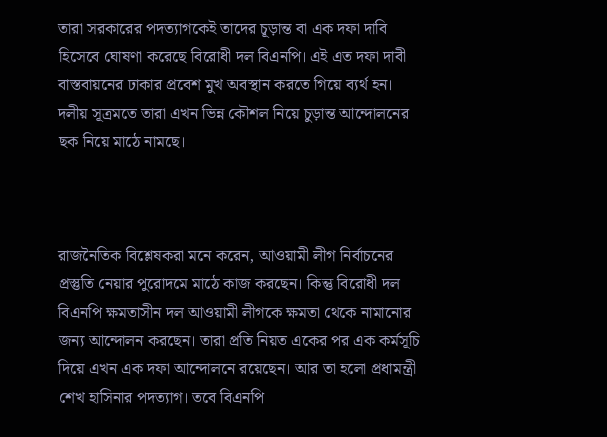তারা সরকারের পদত্যাগকেই তাদের চূড়ান্ত বা এক দফা দাবি হিসেবে ঘোষণা করেছে বিরোধী দল বিএনপি। এই এত দফা দাবী বাস্তবায়নের ঢাকার প্রবেশ মুখ অবস্থান করতে গিয়ে ব্যর্থ হন। দলীয় সূত্রমতে তারা এখন ভিন্ন কৌশল নিয়ে চুড়ান্ত আন্দোলনের ছক নিয়ে মাঠে নামছে।



রাজনৈতিক বিশ্লেষকরা মনে করেন, আওয়ামী লীগ নির্বাচনের প্রস্তুতি নেয়ার পুরোদমে মাঠে কাজ করছেন। কিন্তু বিরোধী দল বিএনপি ক্ষমতাসীন দল আওয়ামী লীগকে ক্ষমতা থেকে নামানোর জন্য আন্দোলন করছেন। তারা প্রতি নিয়ত একের পর এক কর্মসূচি দিয়ে এখন এক দফা আন্দোলনে রয়েছেন। আর তা হলো প্রধামন্ত্রী শেখ হাসিনার পদত্যাগ। তবে বিএনপি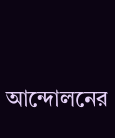আন্দোলনের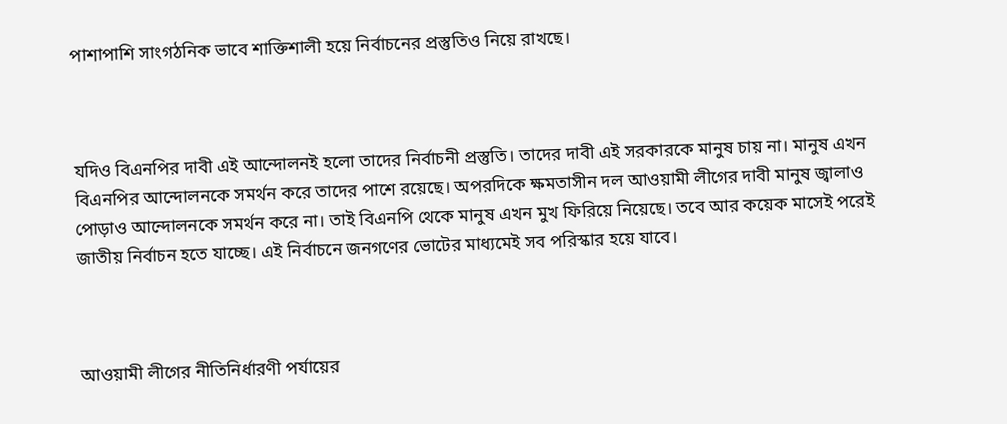পাশাপাশি সাংগঠনিক ভাবে শাক্তিশালী হয়ে নির্বাচনের প্রস্তুতিও নিয়ে রাখছে।



যদিও বিএনপির দাবী এই আন্দোলনই হলো তাদের নির্বাচনী প্রস্তুতি। তাদের দাবী এই সরকারকে মানুষ চায় না। মানুষ এখন বিএনপির আন্দোলনকে সমর্থন করে তাদের পাশে রয়েছে। অপরদিকে ক্ষমতাসীন দল আওয়ামী লীগের দাবী মানুষ জ্বালাও পোড়াও আন্দোলনকে সমর্থন করে না। তাই বিএনপি থেকে মানুষ এখন মুখ ফিরিয়ে নিয়েছে। তবে আর কয়েক মাসেই পরেই জাতীয় নির্বাচন হতে যাচ্ছে। এই নির্বাচনে জনগণের ভোটের মাধ্যমেই সব পরিস্কার হয়ে যাবে।



আওয়ামী লীগের নীতিনির্ধারণী পর্যায়ের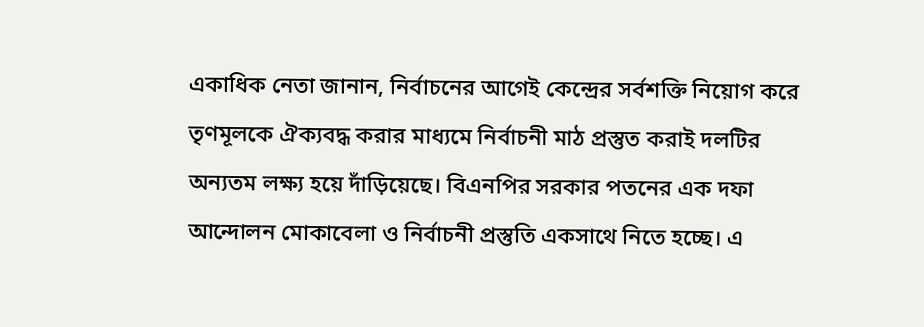একাধিক নেতা জানান, নির্বাচনের আগেই কেন্দ্রের সর্বশক্তি নিয়োগ করে তৃণমূলকে ঐক্যবদ্ধ করার মাধ্যমে নির্বাচনী মাঠ প্রস্তুত করাই দলটির অন্যতম লক্ষ্য হয়ে দাঁড়িয়েছে। বিএনপির সরকার পতনের এক দফা আন্দোলন মোকাবেলা ও নির্বাচনী প্রস্তুতি একসাথে নিতে হচ্ছে। এ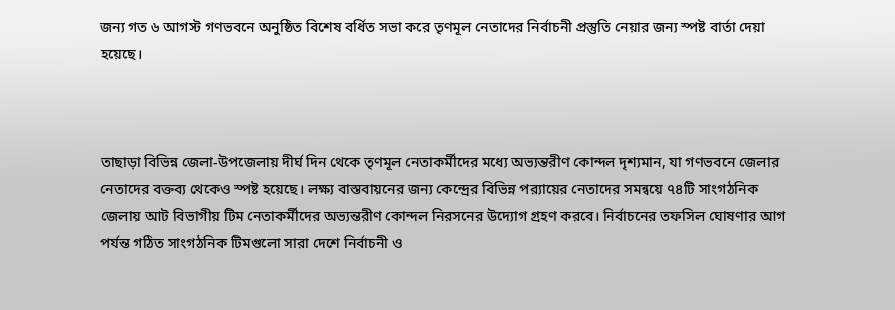জন্য গত ৬ আগস্ট গণভবনে অনুষ্ঠিত বিশেষ বর্ধিত সভা করে তৃণমূল নেতাদের নির্বাচনী প্রস্তুতি নেয়ার জন্য স্পষ্ট বার্তা দেয়া হয়েছে।



তাছাড়া বিভিন্ন জেলা-উপজেলায় দীর্ঘ দিন থেকে তৃণমূল নেতাকর্মীদের মধ্যে অভ্যন্তরীণ কোন্দল দৃশ্যমান, যা গণভবনে জেলার নেতাদের বক্তব্য থেকেও স্পষ্ট হয়েছে। লক্ষ্য বাস্তবায়নের জন্য কেন্দ্রের বিভিন্ন পর‌্যায়ের নেতাদের সমন্বয়ে ৭৪টি সাংগঠনিক জেলায় আট বিভাগীয় টিম নেতাকর্মীদের অভ্যন্তরীণ কোন্দল নিরসনের উদ্যোগ গ্রহণ করবে। নির্বাচনের তফসিল ঘোষণার আগ পর্যন্ত গঠিত সাংগঠনিক টিমগুলো সারা দেশে নির্বাচনী ও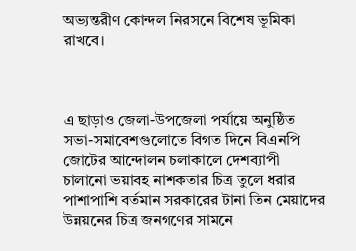অভ্যন্তরীণ কোন্দল নিরসনে বিশেষ ভূমিকা রাখবে।



এ ছাড়াও জেলা-উপজেলা পর্যায়ে অনুষ্ঠিত সভা-সমাবেশগুলোতে বিগত দিনে বিএনপি জোটের আন্দোলন চলাকালে দেশব্যাপী চালানো ভয়াবহ নাশকতার চিত্র তুলে ধরার পাশাপাশি বর্তমান সরকারের টানা তিন মেয়াদের উন্নয়নের চিত্র জনগণের সামনে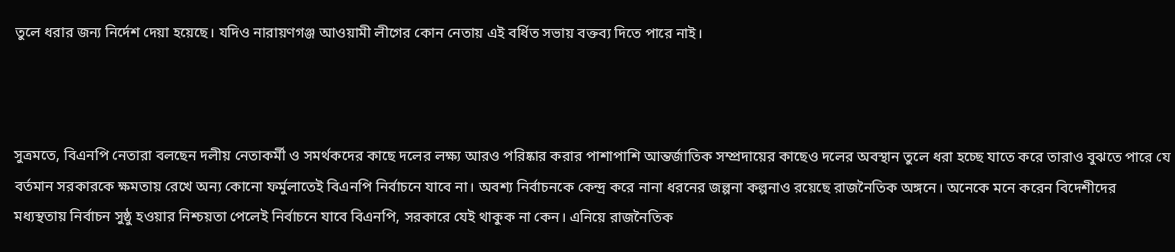তুলে ধরার জন্য নির্দেশ দেয়া হয়েছে। যদিও নারায়ণগঞ্জ আওয়ামী লীগের কোন নেতায় এই বর্ধিত সভায় বক্তব্য দিতে পারে নাই।



সুত্রমতে, বিএনপি নেতারা বলছেন দলীয় নেতাকর্মী ও সমর্থকদের কাছে দলের লক্ষ্য আরও পরিষ্কার করার পাশাপাশি আন্তর্জাতিক সম্প্রদায়ের কাছেও দলের অবস্থান তুলে ধরা হচ্ছে যাতে করে তারাও বুঝতে পারে যে বর্তমান সরকারকে ক্ষমতায় রেখে অন্য কোনো ফর্মুলাতেই বিএনপি নির্বাচনে যাবে না। অবশ্য নির্বাচনকে কেন্দ্র করে নানা ধরনের জল্পনা কল্পনাও রয়েছে রাজনৈতিক অঙ্গনে। অনেকে মনে করেন বিদেশীদের মধ্যস্থতায় নির্বাচন সুষ্ঠু হওয়ার নিশ্চয়তা পেলেই নির্বাচনে যাবে বিএনপি, সরকারে যেই থাকুক না কেন। এনিয়ে রাজনৈতিক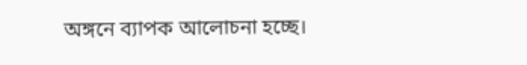অঙ্গনে ব্যাপক আলোচনা হচ্ছে।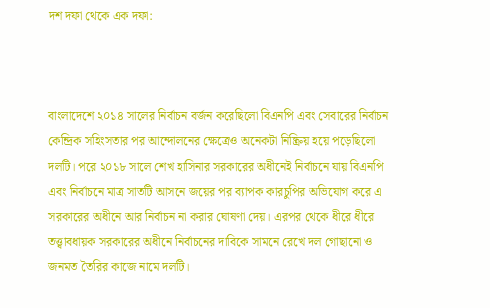দশ দফা থেকে এক দফা:



বাংলাদেশে ২০১৪ সালের নির্বাচন বর্জন করেছিলো বিএনপি এবং সেবারের নির্বাচন কেন্দ্রিক সহিংসতার পর আন্দোলনের ক্ষেত্রেও অনেকটা নিষ্ক্রিয় হয়ে পড়েছিলো দলটি। পরে ২০১৮ সালে শেখ হাসিনার সরকারের অধীনেই নির্বাচনে যায় বিএনপি এবং নির্বাচনে মাত্র সাতটি আসনে জয়ের পর ব্যাপক কারচুপির অভিযোগ করে এ সরকারের অধীনে আর নির্বাচন না করার ঘোষণা দেয়। এরপর থেকে ধীরে ধীরে তত্ত্বাবধায়ক সরকারের অধীনে নির্বাচনের দাবিকে সামনে রেখে দল গোছানো ও জনমত তৈরির কাজে নামে দলটি।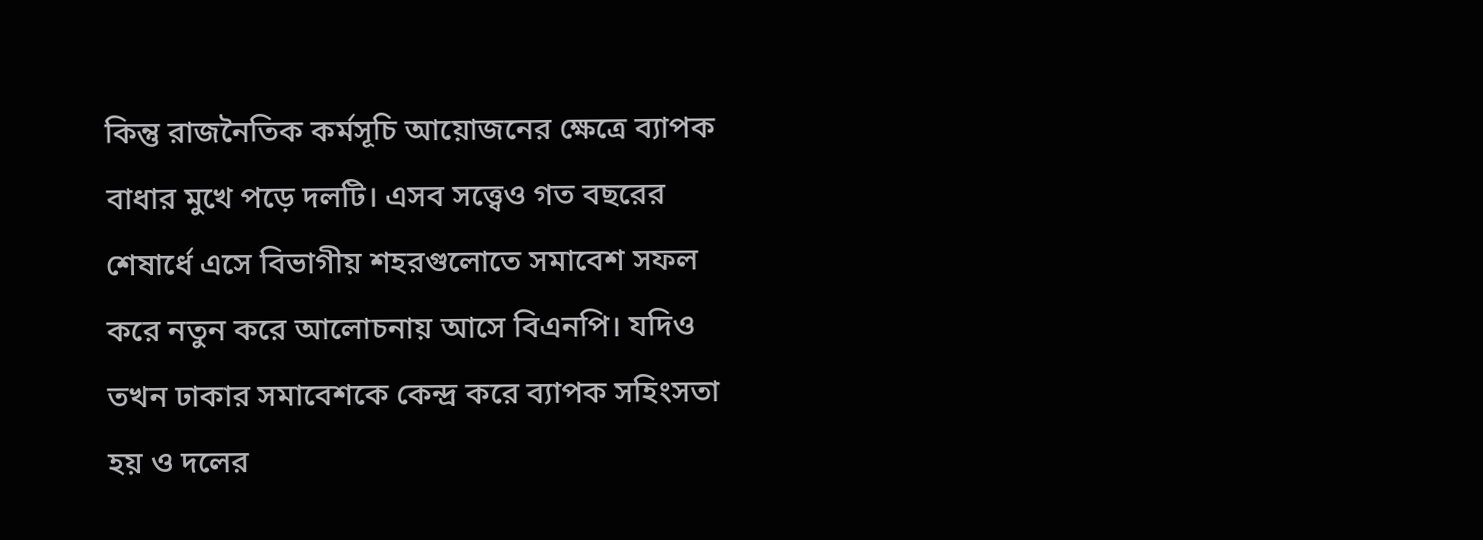কিন্তু রাজনৈতিক কর্মসূচি আয়োজনের ক্ষেত্রে ব্যাপক বাধার মুখে পড়ে দলটি। এসব সত্ত্বেও গত বছরের শেষার্ধে এসে বিভাগীয় শহরগুলোতে সমাবেশ সফল করে নতুন করে আলোচনায় আসে বিএনপি। যদিও তখন ঢাকার সমাবেশকে কেন্দ্র করে ব্যাপক সহিংসতা হয় ও দলের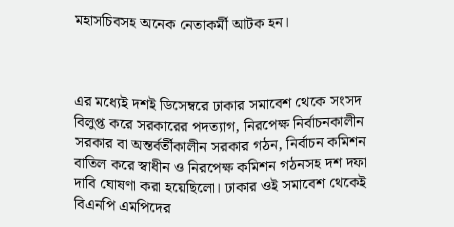মহাসচিবসহ অনেক নেতাকর্মী আটক হন।



এর মধ্যেই দশই ডিসেম্বরে ঢাকার সমাবেশ থেকে সংসদ বিলুপ্ত করে সরকারের পদত্যাগ, নিরপেক্ষ নির্বাচনকালীন সরকার বা অন্তর্বর্তীকালীন সরকার গঠন, নির্বাচন কমিশন বাতিল করে স্বাধীন ও নিরপেক্ষ কমিশন গঠনসহ দশ দফা দাবি ঘোষণা করা হয়েছিলো। ঢাকার ওই সমাবেশ থেকেই বিএনপি এমপিদের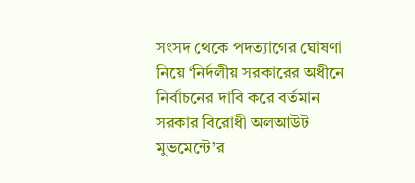সংসদ থেকে পদত্যাগের ঘোষণা নিয়ে ‘নির্দলীয় সরকারের অধীনে নির্বাচনের দাবি করে বর্তমান সরকার বিরোধী অলআউট মুভমেন্টে’র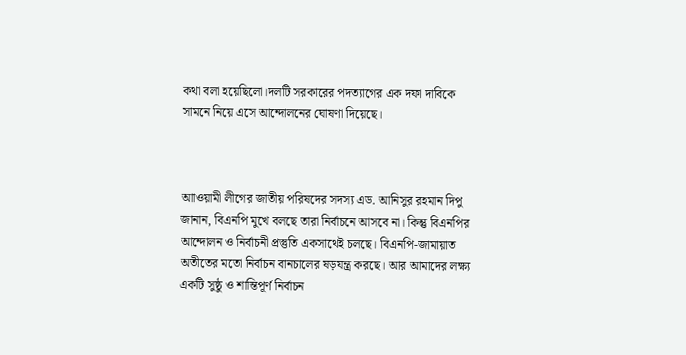কথা বলা হয়েছিলো।দলটি সরকারের পদত্যাগের এক দফা দাবিকে সামনে নিয়ে এসে আন্দোলনের ঘোষণা দিয়েছে।



আাওয়ামী লীগের জাতীয় পরিষদের সদস্য এড. আনিসুর রহমান দিপু জানান, বিএনপি মুখে বলছে তারা নির্বাচনে আসবে না। কিন্তু বিএনপির আন্দোলন ও নির্বাচনী প্রস্তুতি একসাথেই চলছে। বিএনপি-জামায়াত অতীতের মতো নির্বাচন বানচালের ষড়যন্ত্র করছে। আর আমাদের লক্ষ্য একটি সুষ্ঠু ও শান্তিপূর্ণ নির্বাচন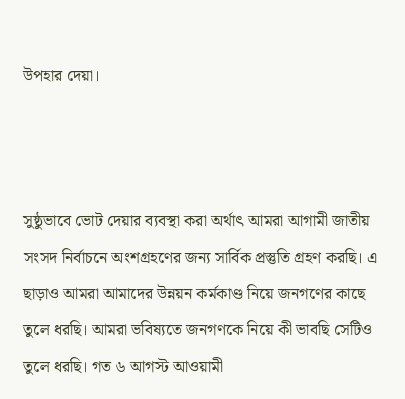উপহার দেয়া।



সুষ্ঠুভাবে ভোট দেয়ার ব্যবস্থা করা অর্থাৎ আমরা আগামী জাতীয় সংসদ নির্বাচনে অংশগ্রহণের জন্য সার্বিক প্রস্তুতি গ্রহণ করছি। এ ছাড়াও আমরা আমাদের উন্নয়ন কর্মকাণ্ড নিয়ে জনগণের কাছে তুলে ধরছি। আমরা ভবিষ্যতে জনগণকে নিয়ে কী ভাবছি সেটিও তুলে ধরছি। গত ৬ আগস্ট আওয়ামী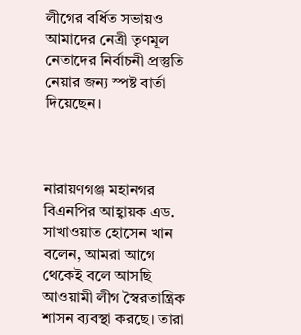লীগের বর্ধিত সভায়ও আমাদের নেত্রী তৃণমূল নেতাদের নির্বাচনী প্রস্তুতি নেয়ার জন্য স্পষ্ট বার্তা দিয়েছেন।



নারায়ণগঞ্জ মহানগর বিএনপির আহ্বায়ক এড. সাখাওয়াত হোসেন খান বলেন, আমরা আগে থেকেই বলে আসছি আওয়ামী লীগ স্বৈরতান্ত্রিক শাসন ব্যবস্থা করছে। তারা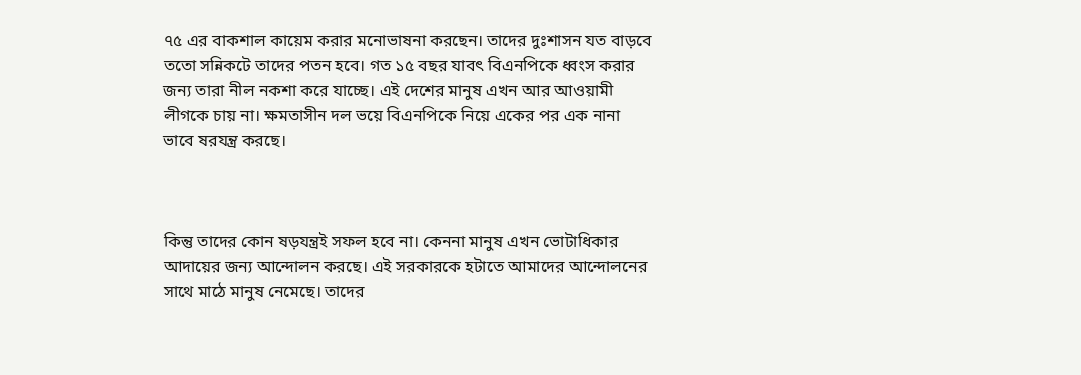৭৫ এর বাকশাল কায়েম করার মনোভাষনা করছেন। তাদের দুঃশাসন যত বাড়বে ততো সন্নিকটে তাদের পতন হবে। গত ১৫ বছর যাবৎ বিএনপিকে ধ্বংস করার জন্য তারা নীল নকশা করে যাচ্ছে। এই দেশের মানুষ এখন আর আওয়ামী লীগকে চায় না। ক্ষমতাসীন দল ভয়ে বিএনপিকে নিয়ে একের পর এক নানা ভাবে ষরযন্ত্র করছে।



কিন্তু তাদের কোন ষড়যন্ত্রই সফল হবে না। কেননা মানুষ এখন ভোটাধিকার আদায়ের জন্য আন্দোলন করছে। এই সরকারকে হটাতে আমাদের আন্দোলনের সাথে মাঠে মানুষ নেমেছে। তাদের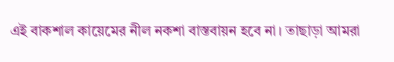এই বাকশাল কায়েমের নীল নকশা বাস্তবায়ন হবে না। তাছাড়া আমরা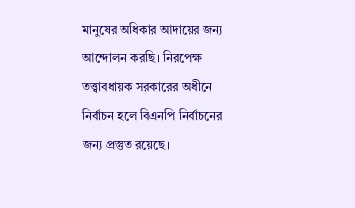মানুষের অধিকার আদায়ের জন্য আন্দোলন করছি। নিরপেক্ষ তত্ত্বাবধায়ক সরকারের অধীনে নির্বাচন হলে বিএনপি নির্বাচনের জন্য প্রস্তুত রয়েছে।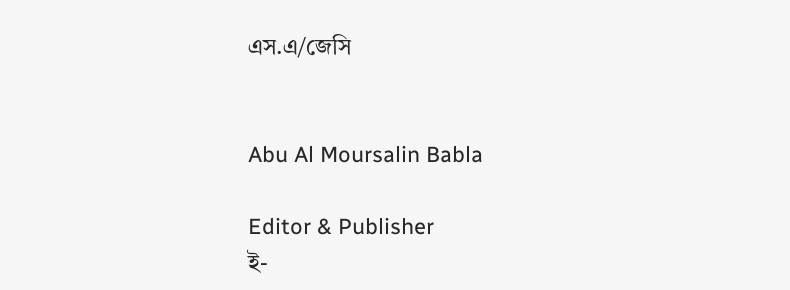এস.এ/জেসি


Abu Al Moursalin Babla

Editor & Publisher
ই-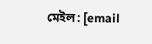মেইল: [email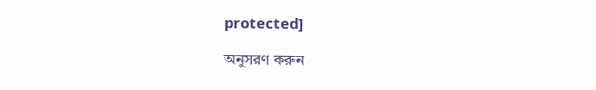protected]

অনুসরণ করুন